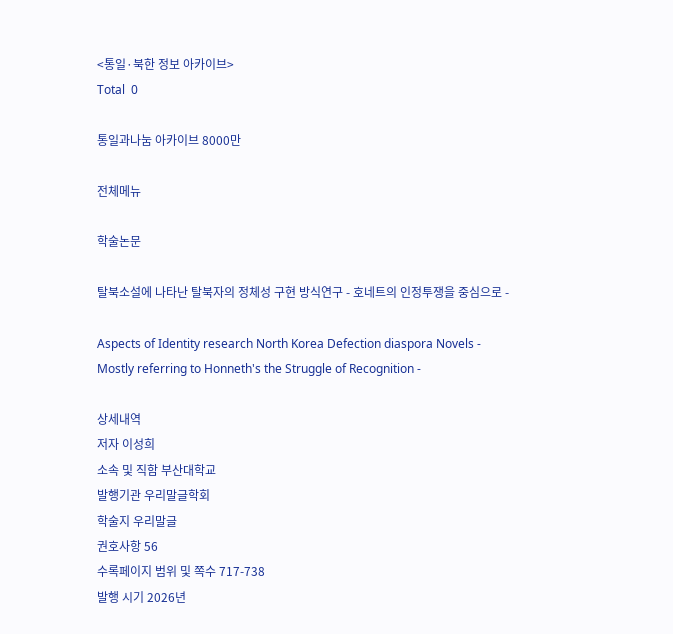<통일·북한 정보 아카이브>
Total  0

통일과나눔 아카이브 8000만

전체메뉴

학술논문

탈북소설에 나타난 탈북자의 정체성 구현 방식연구 - 호네트의 인정투쟁을 중심으로 -

Aspects of Identity research North Korea Defection diaspora Novels - Mostly referring to Honneth's the Struggle of Recognition -

상세내역
저자 이성희
소속 및 직함 부산대학교
발행기관 우리말글학회
학술지 우리말글
권호사항 56
수록페이지 범위 및 쪽수 717-738
발행 시기 2026년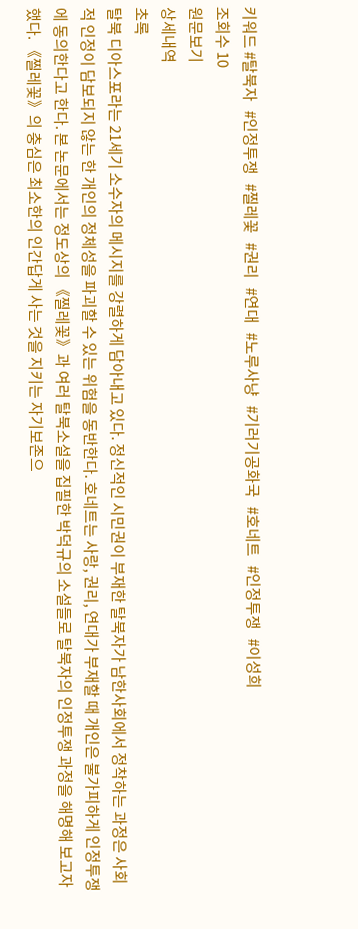키워드 #탈북자   #인정투쟁   #찔레꽃   #권리   #연대   #노루사냥   #기러기공화국   #호네트   #인정투쟁   #이성희
조회수 10
원문보기
상세내역
초록
탈북 디아스포라는 21세기 소수자의 메시지를 강렬하게 담아내고 있다. 정신적인 시민권이 부재한 탈북자가 남한사회에서 정착하는 과정은 사회적 인정이 담보되지 않는 한 개인의 정체성을 파괴할 수 있는 위험을 동반한다. 호네트는 사랑, 권리, 연대가 부재할 때 개인은 불가피하게 인정투쟁에 동의한다고 한다. 본 논문에서는 정도상의 《찔레꽃》과 여러 탈북소설을 집필한 박덕규의 소설들로 탈북자의 인정투쟁 과정을 해명해 보고자 했다. 《찔레꽃》의 충심은 최소한의 인간답게 사는 것을 지키는 자기보존으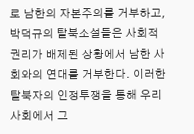로 남한의 자본주의를 거부하고, 박덕규의 탈북소설들은 사회적 권리가 배제된 상황에서 남한 사회와의 연대를 거부한다. 이러한 탈북자의 인정투쟁을 통해 우리 사회에서 그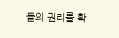들의 권리를 확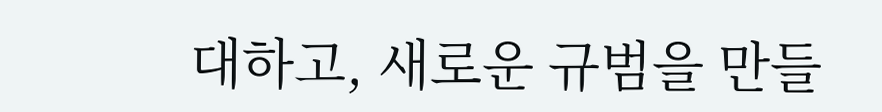대하고, 새로운 규범을 만들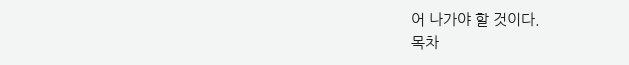어 나가야 할 것이다.
목차